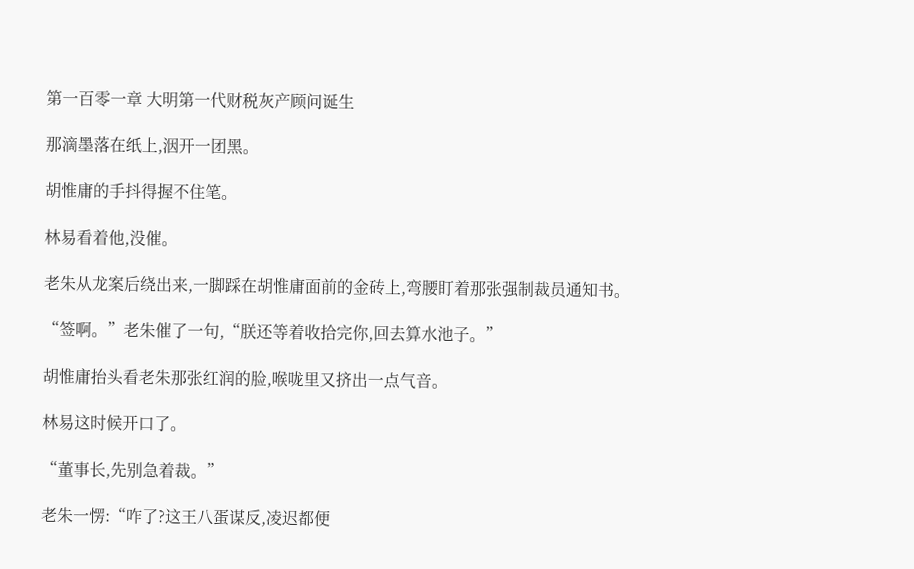第一百零一章 大明第一代财税灰产顾问诞生

那滴墨落在纸上,洇开一团黑。

胡惟庸的手抖得握不住笔。

林易看着他,没催。

老朱从龙案后绕出来,一脚踩在胡惟庸面前的金砖上,弯腰盯着那张强制裁员通知书。

“签啊。”老朱催了一句,“朕还等着收拾完你,回去算水池子。”

胡惟庸抬头看老朱那张红润的脸,喉咙里又挤出一点气音。

林易这时候开口了。

“董事长,先别急着裁。”

老朱一愣:“咋了?这王八蛋谋反,凌迟都便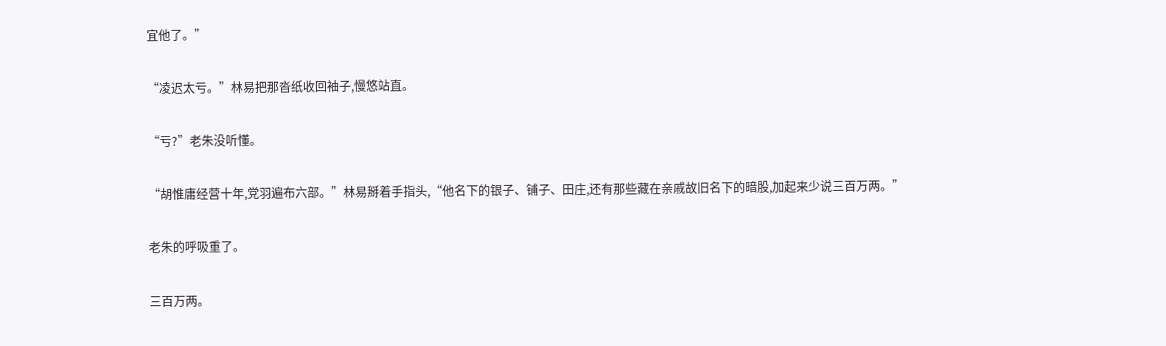宜他了。”

“凌迟太亏。”林易把那沓纸收回袖子,慢悠站直。

“亏?”老朱没听懂。

“胡惟庸经营十年,党羽遍布六部。”林易掰着手指头,“他名下的银子、铺子、田庄,还有那些藏在亲戚故旧名下的暗股,加起来少说三百万两。”

老朱的呼吸重了。

三百万两。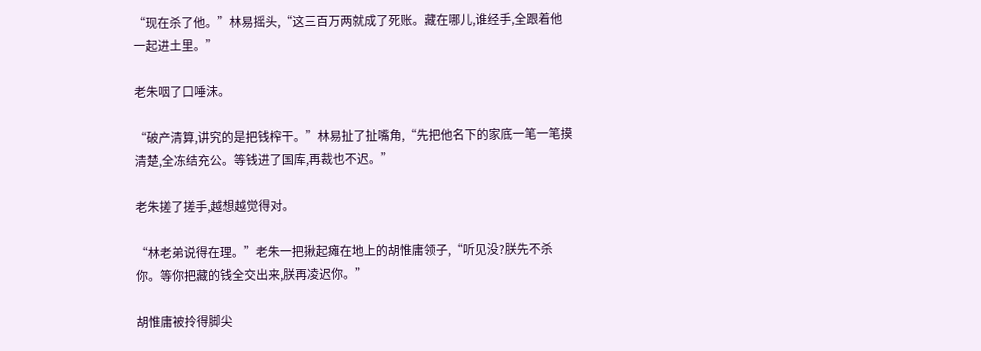“现在杀了他。”林易摇头,“这三百万两就成了死账。藏在哪儿,谁经手,全跟着他一起进土里。”

老朱咽了口唾沫。

“破产清算,讲究的是把钱榨干。”林易扯了扯嘴角,“先把他名下的家底一笔一笔摸清楚,全冻结充公。等钱进了国库,再裁也不迟。”

老朱搓了搓手,越想越觉得对。

“林老弟说得在理。”老朱一把揪起瘫在地上的胡惟庸领子,“听见没?朕先不杀你。等你把藏的钱全交出来,朕再凌迟你。”

胡惟庸被拎得脚尖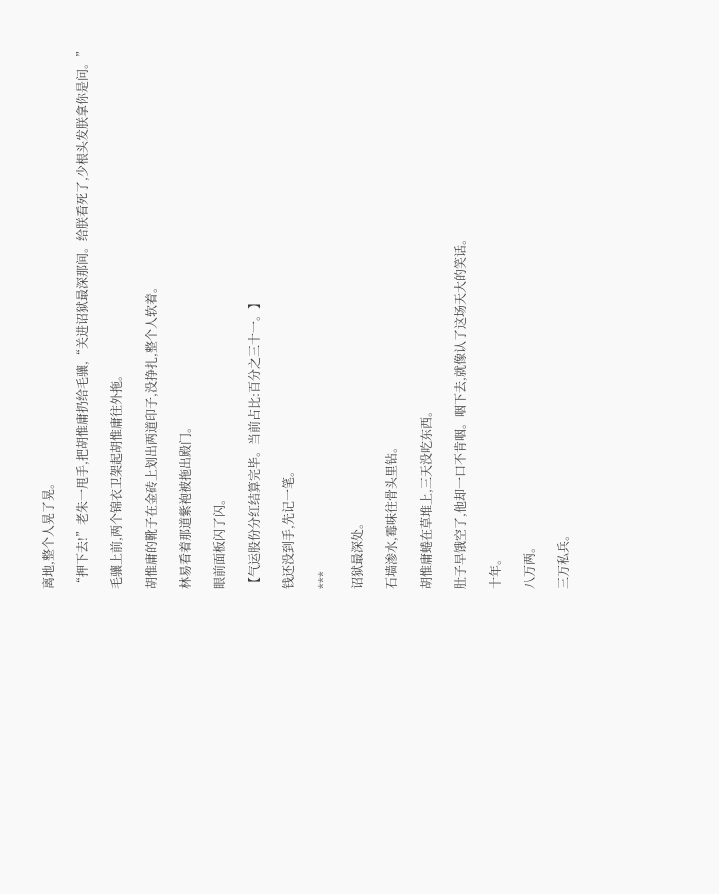离地,整个人晃了晃。

“押下去!”老朱一甩手,把胡惟庸扔给毛骧,“关进诏狱最深那间。给朕看死了,少根头发朕拿你是问。”

毛骧上前,两个锦衣卫架起胡惟庸往外拖。

胡惟庸的靴子在金砖上划出两道印子,没挣扎,整个人软着。

林易看着那道紫袍被拖出殿门。

眼前面板闪了闪。

【气运股份分红结算完毕。当前占比:百分之三十一。】

钱还没到手,先记一笔。

***

诏狱最深处。

石墙渗水,霉味往骨头里钻。

胡惟庸蜷在草堆上,三天没吃东西。

肚子早饿空了,他却一口不肯咽。咽下去,就像认了这场天大的笑话。

十年。

八万两。

三万私兵。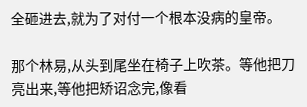全砸进去,就为了对付一个根本没病的皇帝。

那个林易,从头到尾坐在椅子上吹茶。等他把刀亮出来,等他把矫诏念完,像看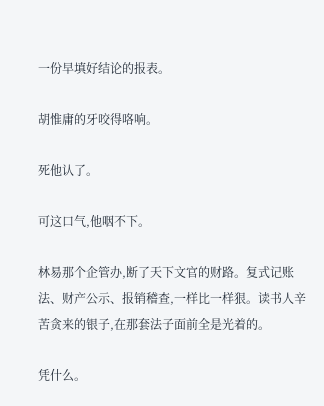一份早填好结论的报表。

胡惟庸的牙咬得咯响。

死他认了。

可这口气,他咽不下。

林易那个企管办,断了天下文官的财路。复式记账法、财产公示、报销稽查,一样比一样狠。读书人辛苦贪来的银子,在那套法子面前全是光着的。

凭什么。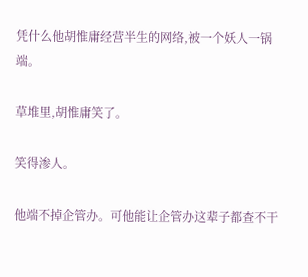凭什么他胡惟庸经营半生的网络,被一个妖人一锅端。

草堆里,胡惟庸笑了。

笑得渗人。

他端不掉企管办。可他能让企管办这辈子都查不干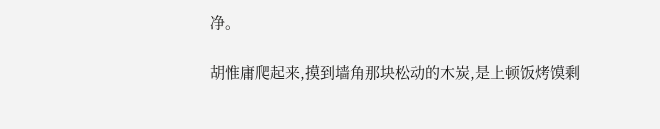净。

胡惟庸爬起来,摸到墙角那块松动的木炭,是上顿饭烤馍剩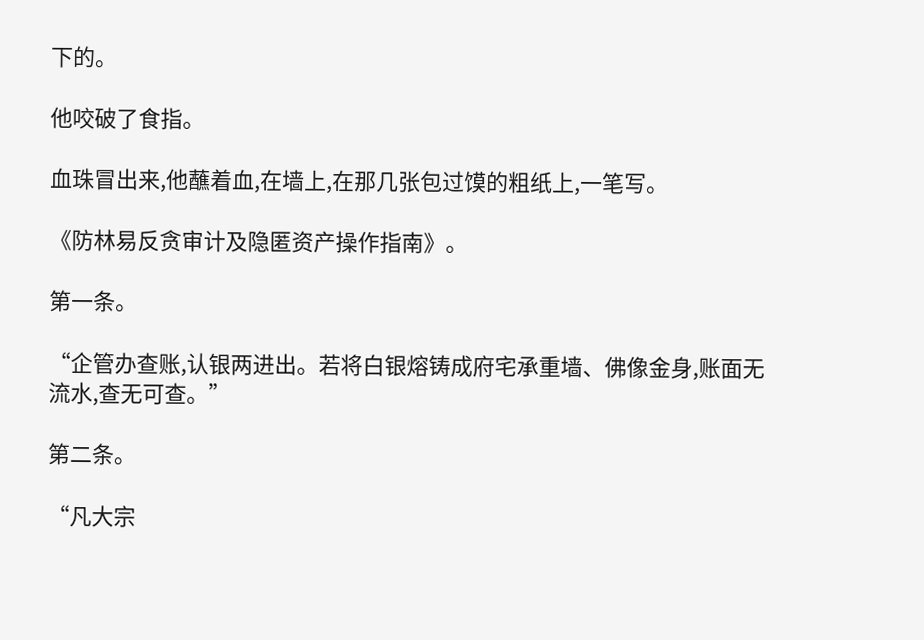下的。

他咬破了食指。

血珠冒出来,他蘸着血,在墙上,在那几张包过馍的粗纸上,一笔写。

《防林易反贪审计及隐匿资产操作指南》。

第一条。

“企管办查账,认银两进出。若将白银熔铸成府宅承重墙、佛像金身,账面无流水,查无可查。”

第二条。

“凡大宗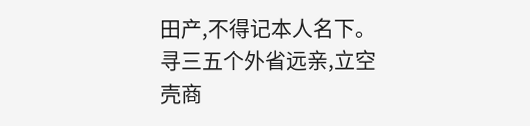田产,不得记本人名下。寻三五个外省远亲,立空壳商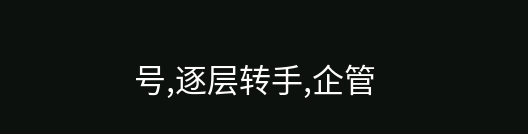号,逐层转手,企管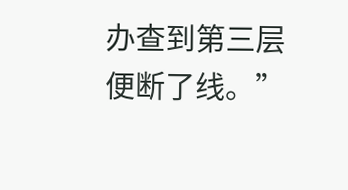办查到第三层便断了线。”